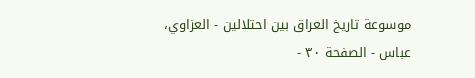موسوعة تاريخ العراق بين احتلالين - العزاوي، عباس - الصفحة ٣٠ -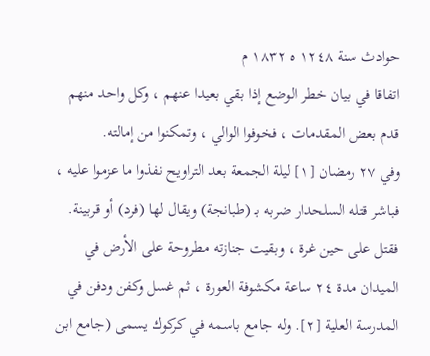حوادث سنة ١٢٤٨ ه ١٨٣٢ م
اتفاقا في بيان خطر الوضع إذا بقي بعيدا عنهم ، وكل واحد منهم قدم بعض المقدمات ، فخوفوا الوالي ، وتمكنوا من إمالته.
وفي ٢٧ رمضان [١] ليلة الجمعة بعد التراويح نفذوا ما عزموا عليه ، فباشر قتله السلحدار ضربه بـ (طبانجة) ويقال لها (فرد) أو قربينة. فقتل على حين غرة ، وبقيت جنازته مطروحة على الأرض في الميدان مدة ٢٤ ساعة مكشوفة العورة ، ثم غسل وكفن ودفن في المدرسة العلية [٢]. وله جامع باسمه في كركوك يسمى (جامع ابن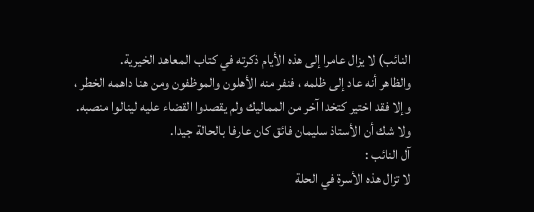النائب) لا يزال عامرا إلى هذه الأيام ذكرته في كتاب المعاهد الخيرية.
والظاهر أنه عاد إلى ظلمه ، فنفر منه الأهلون والموظفون ومن هنا داهمه الخطر ، وإلا فقد اختير كتخدا آخر من المماليك ولم يقصدوا القضاء عليه لينالوا منصبه. ولا شك أن الأستاذ سليمان فائق كان عارفا بالحالة جيدا.
آل النائب :
لا تزال هذه الأسرة في الحلة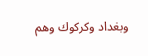وبغداد وكركوك وهم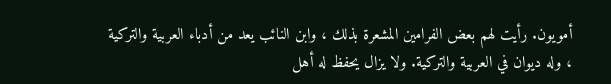أمويون. رأيت لهم بعض الفرامين المشعرة بذلك ، وابن النائب يعد من أدباء العربية والتركية ، وله ديوان في العربية والتركية. ولا يزال يحفظ له أهل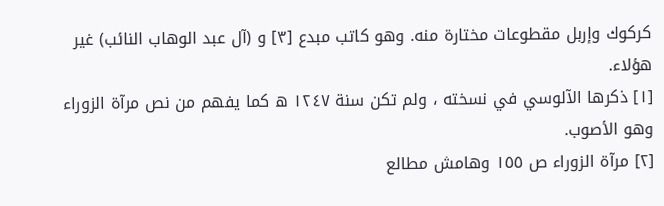كركوك وإربل مقطوعات مختارة منه. وهو كاتب مبدع [٣] و (آل عبد الوهاب النائب) غير هؤلاء.
[١] ذكرها الآلوسي في نسخته ، ولم تكن سنة ١٢٤٧ ه كما يفهم من نص مرآة الزوراء وهو الأصوب.
[٢] مرآة الزوراء ص ١٥٥ وهامش مطالع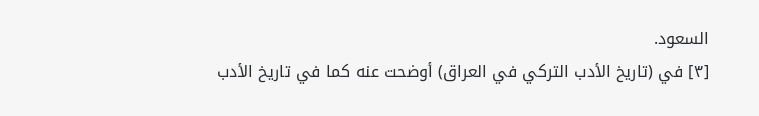السعود.
[٣] في (تاريخ الأدب التركي في العراق) أوضحت عنه كما في تاريخ الأدب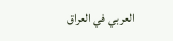العربي في العراق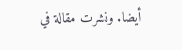أيضا. ونشرت مقالة في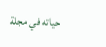حياته في مجلة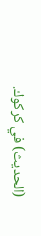(الحديث) في كركوك.